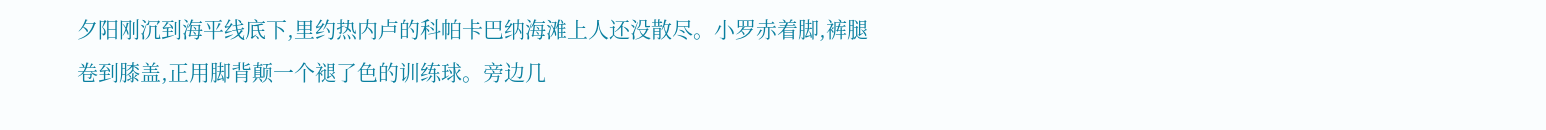夕阳刚沉到海平线底下,里约热内卢的科帕卡巴纳海滩上人还没散尽。小罗赤着脚,裤腿卷到膝盖,正用脚背颠一个褪了色的训练球。旁边几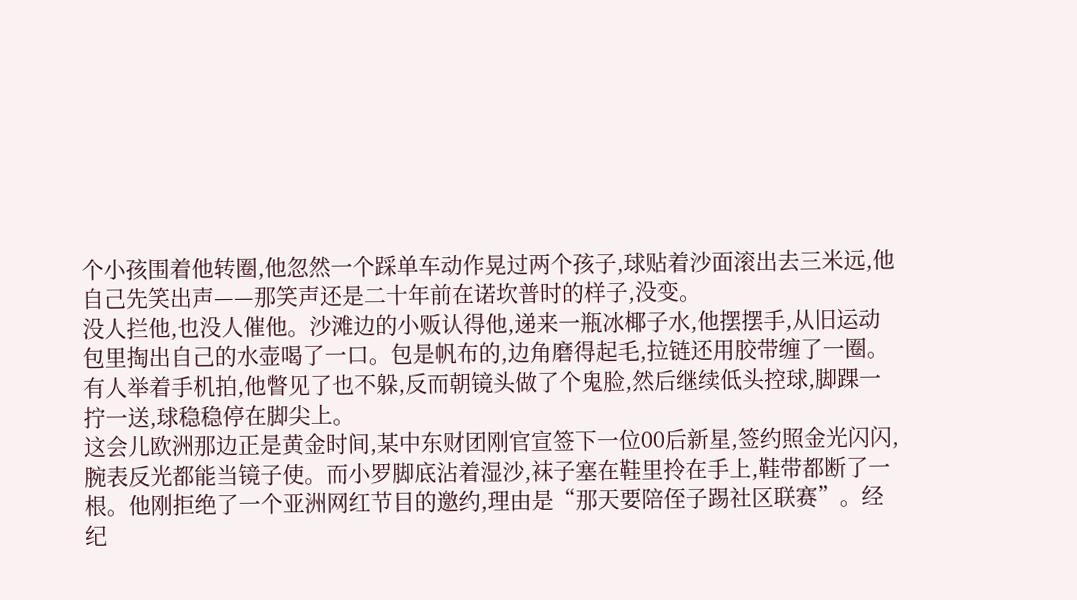个小孩围着他转圈,他忽然一个踩单车动作晃过两个孩子,球贴着沙面滚出去三米远,他自己先笑出声——那笑声还是二十年前在诺坎普时的样子,没变。
没人拦他,也没人催他。沙滩边的小贩认得他,递来一瓶冰椰子水,他摆摆手,从旧运动包里掏出自己的水壶喝了一口。包是帆布的,边角磨得起毛,拉链还用胶带缠了一圈。有人举着手机拍,他瞥见了也不躲,反而朝镜头做了个鬼脸,然后继续低头控球,脚踝一拧一送,球稳稳停在脚尖上。
这会儿欧洲那边正是黄金时间,某中东财团刚官宣签下一位00后新星,签约照金光闪闪,腕表反光都能当镜子使。而小罗脚底沾着湿沙,袜子塞在鞋里拎在手上,鞋带都断了一根。他刚拒绝了一个亚洲网红节目的邀约,理由是“那天要陪侄子踢社区联赛”。经纪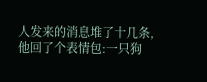人发来的消息堆了十几条,他回了个表情包:一只狗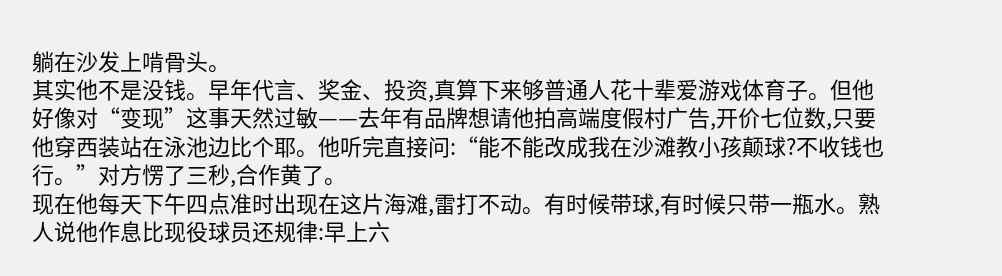躺在沙发上啃骨头。
其实他不是没钱。早年代言、奖金、投资,真算下来够普通人花十辈爱游戏体育子。但他好像对“变现”这事天然过敏——去年有品牌想请他拍高端度假村广告,开价七位数,只要他穿西装站在泳池边比个耶。他听完直接问:“能不能改成我在沙滩教小孩颠球?不收钱也行。”对方愣了三秒,合作黄了。
现在他每天下午四点准时出现在这片海滩,雷打不动。有时候带球,有时候只带一瓶水。熟人说他作息比现役球员还规律:早上六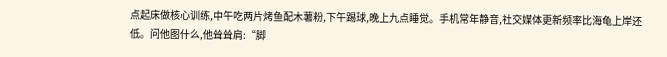点起床做核心训练,中午吃两片烤鱼配木薯粉,下午踢球,晚上九点睡觉。手机常年静音,社交媒体更新频率比海龟上岸还低。问他图什么,他耸耸肩:“脚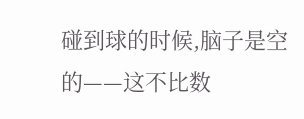碰到球的时候,脑子是空的——这不比数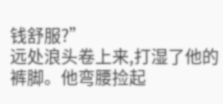钱舒服?”
远处浪头卷上来,打湿了他的裤脚。他弯腰捡起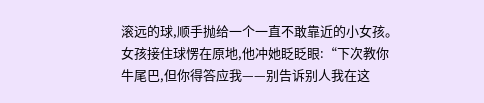滚远的球,顺手抛给一个一直不敢靠近的小女孩。女孩接住球愣在原地,他冲她眨眨眼:“下次教你牛尾巴,但你得答应我——别告诉别人我在这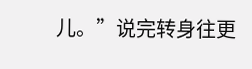儿。”说完转身往更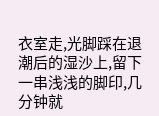衣室走,光脚踩在退潮后的湿沙上,留下一串浅浅的脚印,几分钟就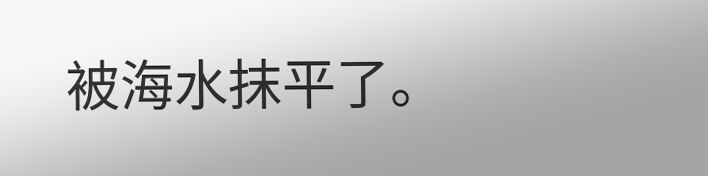被海水抹平了。